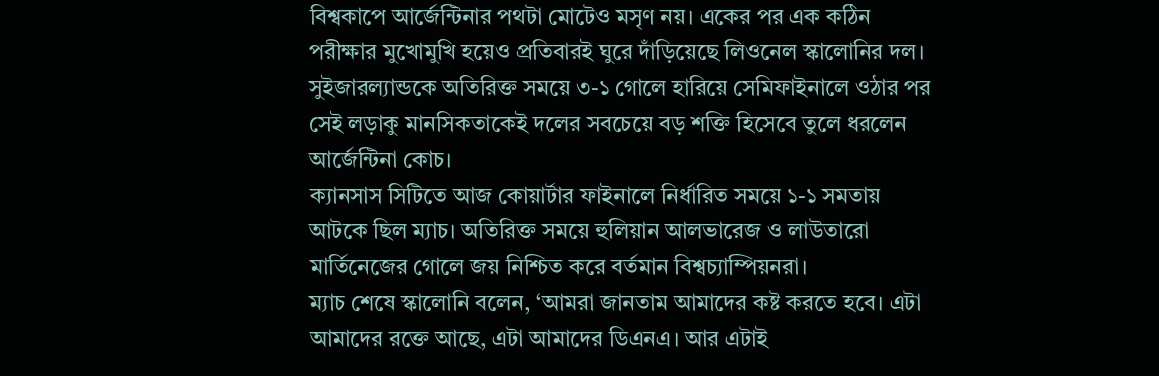বিশ্বকাপে আর্জেন্টিনার পথটা মোটেও মসৃণ নয়। একের পর এক কঠিন পরীক্ষার মুখোমুখি হয়েও প্রতিবারই ঘুরে দাঁড়িয়েছে লিওনেল স্কালোনির দল। সুইজারল্যান্ডকে অতিরিক্ত সময়ে ৩-১ গোলে হারিয়ে সেমিফাইনালে ওঠার পর সেই লড়াকু মানসিকতাকেই দলের সবচেয়ে বড় শক্তি হিসেবে তুলে ধরলেন আর্জেন্টিনা কোচ।
ক্যানসাস সিটিতে আজ কোয়ার্টার ফাইনালে নির্ধারিত সময়ে ১-১ সমতায় আটকে ছিল ম্যাচ। অতিরিক্ত সময়ে হুলিয়ান আলভারেজ ও লাউতারো মার্তিনেজের গোলে জয় নিশ্চিত করে বর্তমান বিশ্বচ্যাম্পিয়নরা।
ম্যাচ শেষে স্কালোনি বলেন, ‘আমরা জানতাম আমাদের কষ্ট করতে হবে। এটা আমাদের রক্তে আছে, এটা আমাদের ডিএনএ। আর এটাই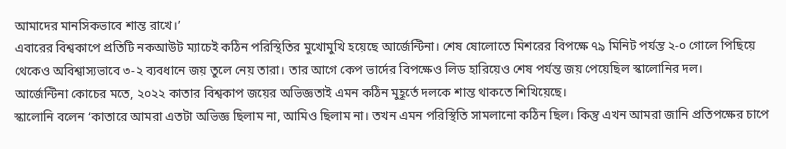আমাদের মানসিকভাবে শান্ত রাখে।’
এবারের বিশ্বকাপে প্রতিটি নকআউট ম্যাচেই কঠিন পরিস্থিতির মুখোমুখি হয়েছে আর্জেন্টিনা। শেষ ষোলোতে মিশরের বিপক্ষে ৭৯ মিনিট পর্যন্ত ২-০ গোলে পিছিয়ে থেকেও অবিশ্বাস্যভাবে ৩-২ ব্যবধানে জয় তুলে নেয় তারা। তার আগে কেপ ভার্দের বিপক্ষেও লিড হারিয়েও শেষ পর্যন্ত জয় পেয়েছিল স্কালোনির দল।
আর্জেন্টিনা কোচের মতে, ২০২২ কাতার বিশ্বকাপ জয়ের অভিজ্ঞতাই এমন কঠিন মুহূর্তে দলকে শান্ত থাকতে শিখিয়েছে।
স্কালোনি বলেন ‘কাতারে আমরা এতটা অভিজ্ঞ ছিলাম না, আমিও ছিলাম না। তখন এমন পরিস্থিতি সামলানো কঠিন ছিল। কিন্তু এখন আমরা জানি প্রতিপক্ষের চাপে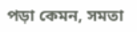পড়া কেমন, সমতা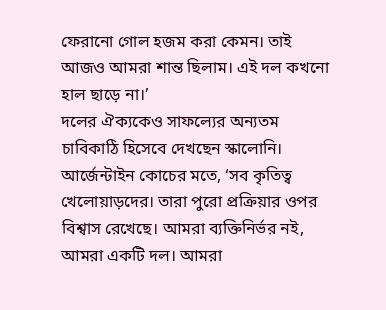ফেরানো গোল হজম করা কেমন। তাই আজও আমরা শান্ত ছিলাম। এই দল কখনো হাল ছাড়ে না।’
দলের ঐক্যকেও সাফল্যের অন্যতম চাবিকাঠি হিসেবে দেখছেন স্কালোনি। আর্জেন্টাইন কোচের মতে, ‘সব কৃতিত্ব খেলোয়াড়দের। তারা পুরো প্রক্রিয়ার ওপর বিশ্বাস রেখেছে। আমরা ব্যক্তিনির্ভর নই, আমরা একটি দল। আমরা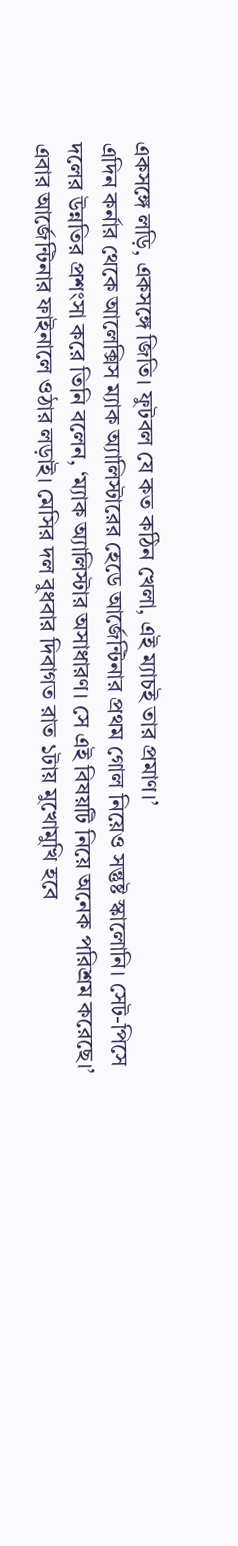একসঙ্গে লড়ি, একসঙ্গে জিতি। ফুটবল যে কত কঠিন খেলা, এই ম্যাচই তার প্রমাণ।’
এদিন কর্নার থেকে আলেক্সিস ম্যাক অ্যালিস্টারের হেডে আর্জেন্টিনার প্রথম গোল নিয়েও সন্তুষ্ট স্কালোনি। সেট-পিসে দলের উন্নতির প্রশংসা করে তিনি বলেন, ‘ম্যাক অ্যালিস্টার অসাধারণ। সে এই বিষয়টি নিয়ে অনেক পরিশ্রম করেছে।’
এবার আর্জেন্টিনার ফাইনালে ওঠার লড়াই। মেসির দল বুধবার দিবাগত রাত ১টায় মুখোমুখি হবে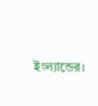ইংল্যান্ডের।